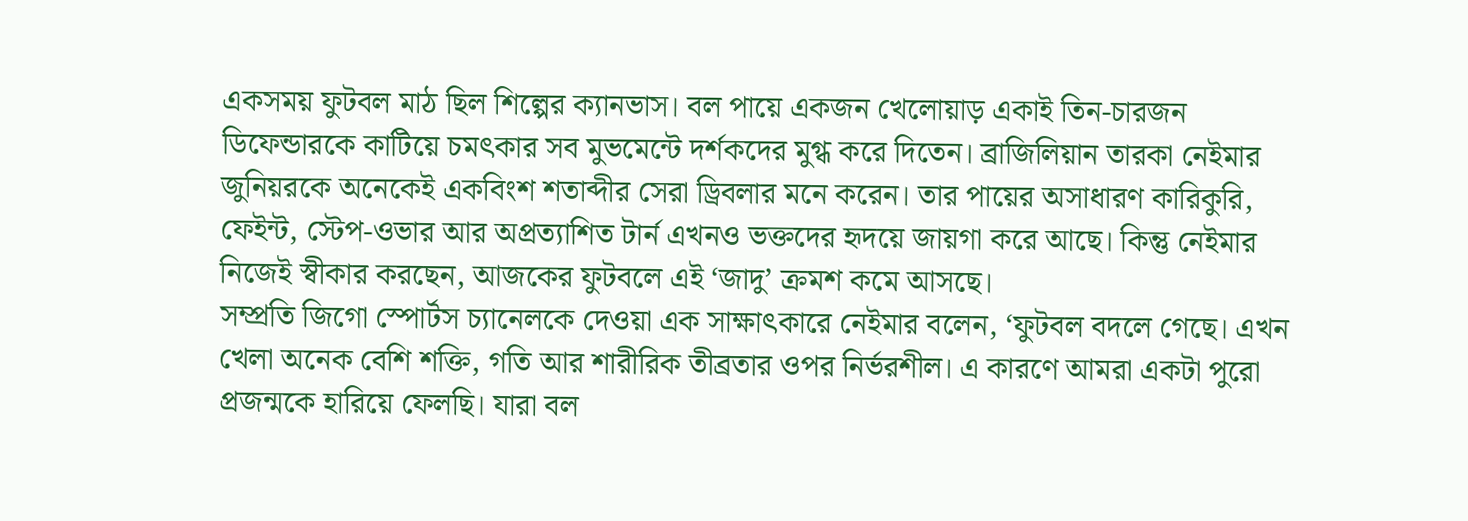একসময় ফুটবল মাঠ ছিল শিল্পের ক্যানভাস। বল পায়ে একজন খেলোয়াড় একাই তিন-চারজন ডিফেন্ডারকে কাটিয়ে চমৎকার সব মুভমেন্টে দর্শকদের মুগ্ধ করে দিতেন। ব্রাজিলিয়ান তারকা নেইমার জুনিয়রকে অনেকেই একবিংশ শতাব্দীর সেরা ড্রিবলার মনে করেন। তার পায়ের অসাধারণ কারিকুরি, ফেইন্ট, স্টেপ-ওভার আর অপ্রত্যাশিত টার্ন এখনও ভক্তদের হৃদয়ে জায়গা করে আছে। কিন্তু নেইমার নিজেই স্বীকার করছেন, আজকের ফুটবলে এই ‘জাদু’ ক্রমশ কমে আসছে।
সম্প্রতি জিগো স্পোর্টস চ্যানেলকে দেওয়া এক সাক্ষাৎকারে নেইমার বলেন, ‘ফুটবল বদলে গেছে। এখন খেলা অনেক বেশি শক্তি, গতি আর শারীরিক তীব্রতার ওপর নির্ভরশীল। এ কারণে আমরা একটা পুরো প্রজন্মকে হারিয়ে ফেলছি। যারা বল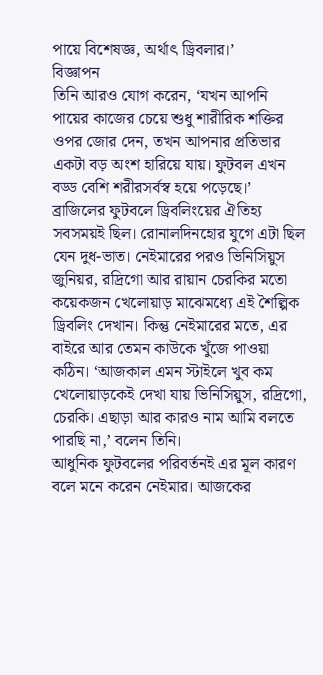পায়ে বিশেষজ্ঞ, অর্থাৎ ড্রিবলার।’
বিজ্ঞাপন
তিনি আরও যোগ করেন, ‘যখন আপনি পায়ের কাজের চেয়ে শুধু শারীরিক শক্তির ওপর জোর দেন, তখন আপনার প্রতিভার একটা বড় অংশ হারিয়ে যায়। ফুটবল এখন বড্ড বেশি শরীরসর্বস্ব হয়ে পড়েছে।’
ব্রাজিলের ফুটবলে ড্রিবলিংয়ের ঐতিহ্য সবসময়ই ছিল। রোনালদিনহোর যুগে এটা ছিল যেন দুধ-ভাত। নেইমারের পরও ভিনিসিয়ুস জুনিয়র, রদ্রিগো আর রায়ান চেরকির মতো কয়েকজন খেলোয়াড় মাঝেমধ্যে এই শৈল্পিক ড্রিবলিং দেখান। কিন্তু নেইমারের মতে, এর বাইরে আর তেমন কাউকে খুঁজে পাওয়া কঠিন। ‘আজকাল এমন স্টাইলে খুব কম খেলোয়াড়কেই দেখা যায় ভিনিসিয়ুস, রদ্রিগো, চেরকি। এছাড়া আর কারও নাম আমি বলতে পারছি না,’ বলেন তিনি।
আধুনিক ফুটবলের পরিবর্তনই এর মূল কারণ বলে মনে করেন নেইমার। আজকের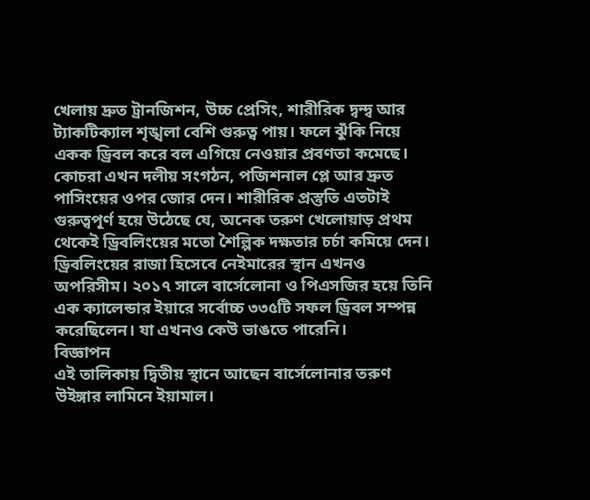খেলায় দ্রুত ট্রানজিশন, উচ্চ প্রেসিং, শারীরিক দ্বন্দ্ব আর ট্যাকটিক্যাল শৃঙ্খলা বেশি গুরুত্ব পায়। ফলে ঝুঁকি নিয়ে একক ড্রিবল করে বল এগিয়ে নেওয়ার প্রবণতা কমেছে। কোচরা এখন দলীয় সংগঠন, পজিশনাল প্লে আর দ্রুত পাসিংয়ের ওপর জোর দেন। শারীরিক প্রস্তুতি এতটাই গুরুত্বপূর্ণ হয়ে উঠেছে যে, অনেক তরুণ খেলোয়াড় প্রথম থেকেই ড্রিবলিংয়ের মতো শৈল্পিক দক্ষতার চর্চা কমিয়ে দেন।
ড্রিবলিংয়ের রাজা হিসেবে নেইমারের স্থান এখনও অপরিসীম। ২০১৭ সালে বার্সেলোনা ও পিএসজির হয়ে তিনি এক ক্যালেন্ডার ইয়ারে সর্বোচ্চ ৩৩৫টি সফল ড্রিবল সম্পন্ন করেছিলেন। যা এখনও কেউ ভাঙতে পারেনি।
বিজ্ঞাপন
এই তালিকায় দ্বিতীয় স্থানে আছেন বার্সেলোনার তরুণ উইঙ্গার লামিনে ইয়ামাল।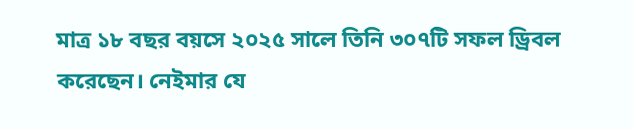মাত্র ১৮ বছর বয়সে ২০২৫ সালে তিনি ৩০৭টি সফল ড্রিবল করেছেন। নেইমার যে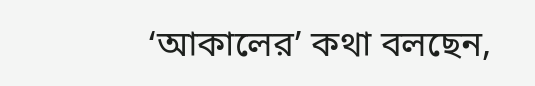‘আকালের’ কথা বলছেন,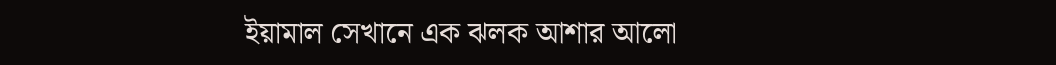ইয়ামাল সেখানে এক ঝলক আশার আলো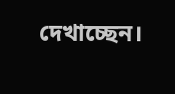দেখাচ্ছেন।